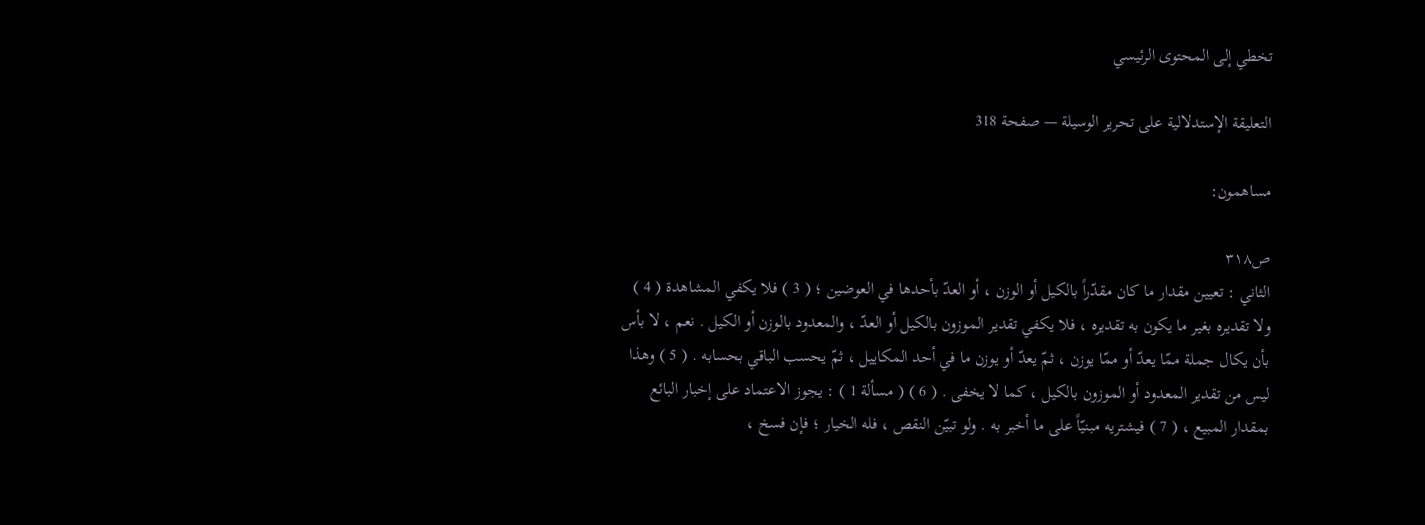تخطي إلى المحتوى الرئيسي

التعليقة الإستدلالية على تحرير الوسيلة — صفحة 318

مساهمون:

ص٣١٨
الثاني : تعيين مقدار ما كان مقدّراً بالكيل أو الوزن ، أو العدّ بأحدها في العوضين ؛ ( 3 ) فلا يكفي المشاهدة ( 4 ) ولا تقديره بغير ما يكون به تقديره ، فلا يكفي تقدير الموزون بالكيل أو العدّ ، والمعدود بالوزن أو الكيل . نعم ، لا بأس بأن يكال جملة ممّا يعدّ أو ممّا يوزن ، ثمّ يعدّ أو يوزن ما في أحد المكاييل ، ثمّ يحسب الباقي بحسابه . ( 5 ) وهذا ليس من تقدير المعدود أو الموزون بالكيل ، كما لا يخفى . ( 6 ) ( مسألة 1 ) : يجوز الاعتماد على إخبار البائع بمقدار المبيع ، ( 7 ) فيشتريه مبنيّاً على ما أخبر به . ولو تبيّن النقص ، فله الخيار ؛ فإن فسخ ،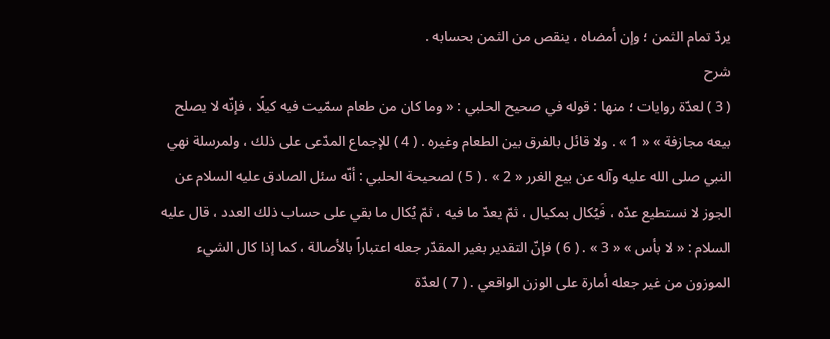يردّ تمام الثمن ؛ وإن أمضاه ، ينقص من الثمن بحسابه .
شرح
( 3 ) لعدّة روايات ؛ منها : قوله في صحيح الحلبي : « وما كان من طعام سمّيت فيه كيلًا ، فإنّه لا يصلح بيعه مجازفة » « 1 » . ولا قائل بالفرق بين الطعام وغيره . ( 4 ) للإجماع المدّعى على ذلك ، ولمرسلة نهي النبي صلى الله عليه وآله عن بيع الغرر « 2 » . ( 5 ) لصحيحة الحلبي : أنّه سئل الصادق عليه السلام عن الجوز لا نستطيع عدّه ، فَيُكال بمكيال ، ثمّ يعدّ ما فيه ، ثمّ يُكال ما بقي على حساب ذلك العدد ، قال عليه السلام : « لا بأس » « 3 » . ( 6 ) فإنّ التقدير بغير المقدّر جعله اعتباراً بالأصالة ، كما إذا كال الشيء الموزون من غير جعله أمارة على الوزن الواقعي . ( 7 ) لعدّة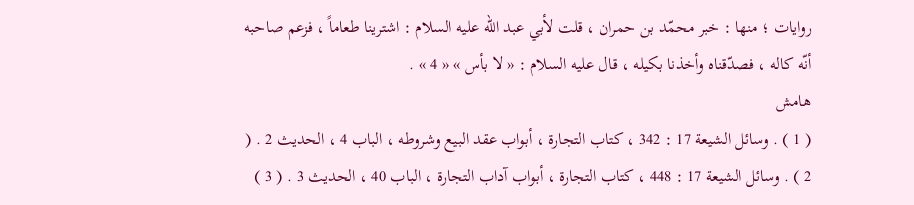روايات ؛ منها : خبر محمّد بن حمران ، قلت لأبي عبد اللّه عليه السلام : اشترينا طعاماً ، فزعم صاحبه أنّه كاله ، فصدّقناه وأخذنا بكيله ، قال عليه السلام : « لا بأس » « 4 » .
هامش
( 1 ) . وسائل الشيعة 17 : 342 ، كتاب التجارة ، أبواب عقد البيع وشروطه ، الباب 4 ، الحديث 2 . ( 2 ) . وسائل الشيعة 17 : 448 ، كتاب التجارة ، أبواب آداب التجارة ، الباب 40 ، الحديث 3 . ( 3 )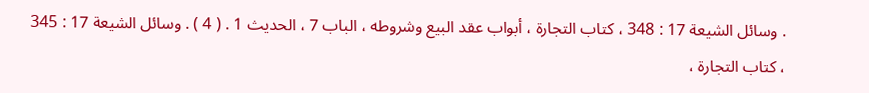. وسائل الشيعة 17 : 348 ، كتاب التجارة ، أبواب عقد البيع وشروطه ، الباب 7 ، الحديث 1 . ( 4 ) . وسائل الشيعة 17 : 345 ، كتاب التجارة ،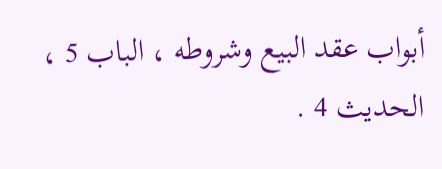أبواب عقد البيع وشروطه ، الباب 5 ، الحديث 4 .